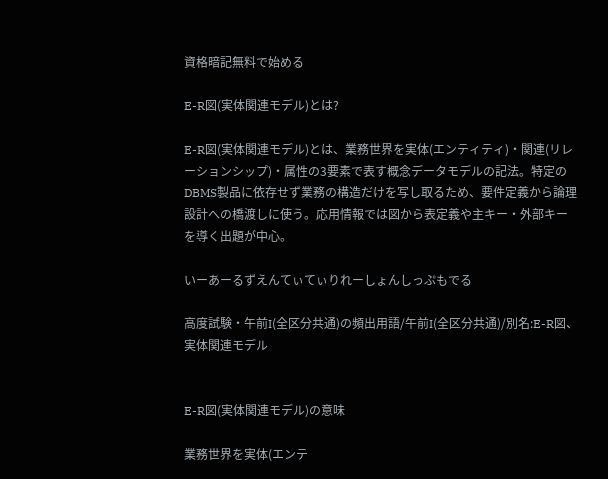資格暗記無料で始める

E-R図(実体関連モデル)とは?

E-R図(実体関連モデル)とは、業務世界を実体(エンティティ)・関連(リレーションシップ)・属性の3要素で表す概念データモデルの記法。特定のDBMS製品に依存せず業務の構造だけを写し取るため、要件定義から論理設計への橋渡しに使う。応用情報では図から表定義や主キー・外部キーを導く出題が中心。

いーあーるずえんてぃてぃりれーしょんしっぷもでる

高度試験・午前I(全区分共通)の頻出用語/午前I(全区分共通)/別名:E-R図、実体関連モデル


E-R図(実体関連モデル)の意味

業務世界を実体(エンテ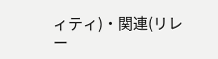ィティ)・関連(リレー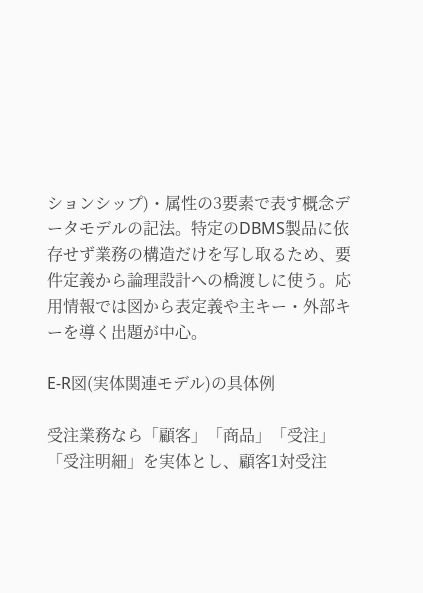ションシップ)・属性の3要素で表す概念データモデルの記法。特定のDBMS製品に依存せず業務の構造だけを写し取るため、要件定義から論理設計への橋渡しに使う。応用情報では図から表定義や主キー・外部キーを導く出題が中心。

E-R図(実体関連モデル)の具体例

受注業務なら「顧客」「商品」「受注」「受注明細」を実体とし、顧客1対受注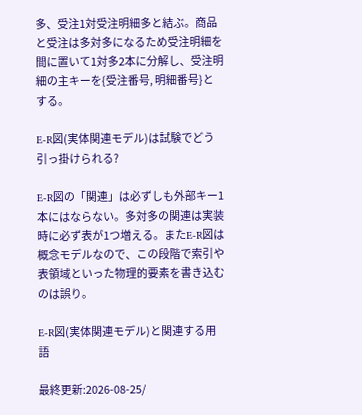多、受注1対受注明細多と結ぶ。商品と受注は多対多になるため受注明細を間に置いて1対多2本に分解し、受注明細の主キーを{受注番号, 明細番号}とする。

E-R図(実体関連モデル)は試験でどう引っ掛けられる?

E-R図の「関連」は必ずしも外部キー1本にはならない。多対多の関連は実装時に必ず表が1つ増える。またE-R図は概念モデルなので、この段階で索引や表領域といった物理的要素を書き込むのは誤り。

E-R図(実体関連モデル)と関連する用語

最終更新:2026-08-25/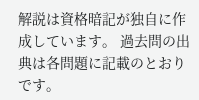解説は資格暗記が独自に作成しています。 過去問の出典は各問題に記載のとおりです。